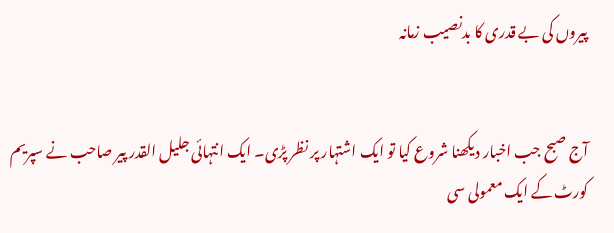پیروں کی بے قدری کا بدنصیب زمانہ


آج صبح جب اخبار دیکھنا شروع کیا تو ایک اشتہار پر نظر پڑی۔ ایک انتہائی جلیل القدر پیر صاحب نے سپریم کورٹ کے ایک معمولی سی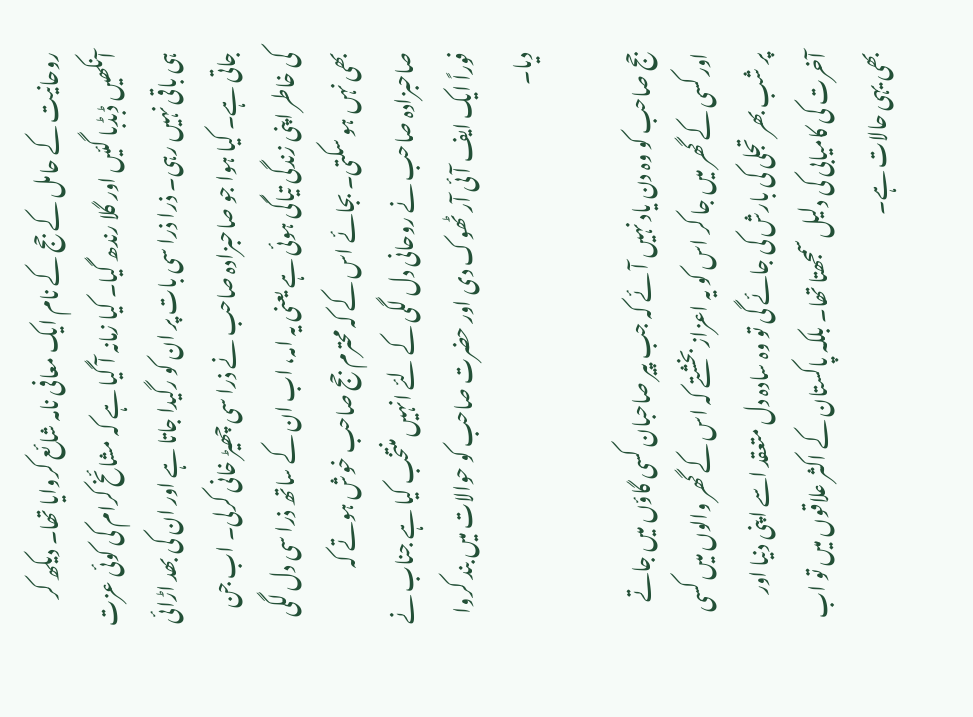روحانیت کے حامل کے جج کے نام ایک معافی نامہ شائع کروایا تھا۔ دیکھ کر آنکھیں ڈبڈبا گئیں اور گلا رندھ گیا۔ کیا زمانہ آ گیا ہے کہ مشائخ کرام کی کوئی عزت ہی باقی نہیں رہی۔ ذرا ذرا سی بات پر ان کو رگیدا جاتا ہے اور ان کی بھد اڑائی جاتی ہے۔ کیا ہوا جو صاحبزادہ صاحب نے ذرا سی چھیڑ خانی کرلی۔ اب جن کی خاطر اپنی زندگی تیاگی ہوئی ہے یعنی یہ امہ، اب ان کے ساتھ ذرا سی دل لگی بھی نہں ہو سکتی۔ بجائے اس کے کہ محترم جج صاحب خوش ہوتے کہ صاحبزادہ صاحب نے روحانی دل لگی کے لئے انہیں منتخب کیا ہے جناب نے فوراً ایک ایف آئی آر ٹھوک دی اور حضرت صاحب کو حوالات میں بند کروا دیا۔

جج صاحب کو وہ دن یاد نہیں آئے کہ جب پیر صاحبان کسی گاؤں میں جاتے اور کسی کے گھر میں جا کر اس کو یہ اعزاز بخشتے کہ اس کے گھر والوں میں کسی پر شب بھر تجلی کی بارش کی جائے گی تو وہ سادہ دل متعقد اسے اپنی دنیا اور آخرت کی کامیابی کی دلیل سمجھتا تھا۔ بلکہ پاکستان کے اکثر علاقوں میں تو اب بھی یہی حالات ہے۔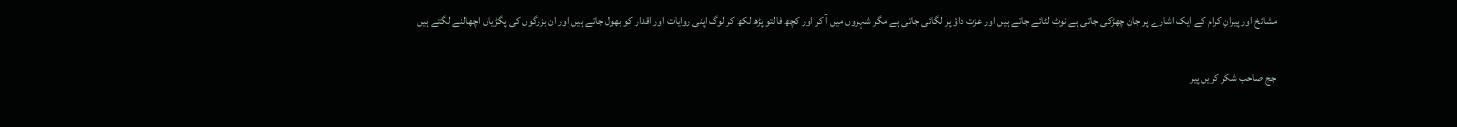مشائخ اور پیرانِ کرام کے ایک اشارے پر جان چھڑکی جاتی ہے نوٹ لٹائے جاتے ہیں اور عزت داؤ پر لگائی جاتی ہے مگر شہروں میں آ کر اور کچھ فالتو پڑھ لکھ کر لوگ اپنی روایات اور اقدار کو بھول جاتے ہیں اور ان بزرگوں کی پگڑیاں اچھالنے لگتے ہیں

جج صاحب شکر کریں پیر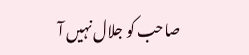صاحب کو جلال نہیں آ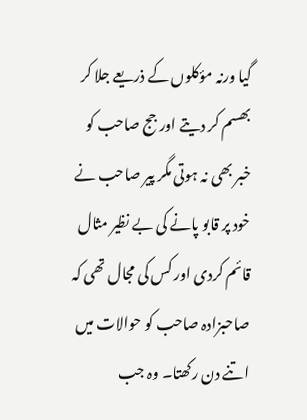گیا ورنہ مؤکلوں کے ذریعے جلا کر بھسم کر دیتے اور جج صاحب کو خبر بھی نہ ہوتی مگر پیر صاحب نے خود پر قابو پانے کی بے نظیر مثال قائم کردی اور کس کی مجال تھی کہ صاحبزادہ صاحب کو حوالات میں اتنے دن رکھتا۔ وہ جب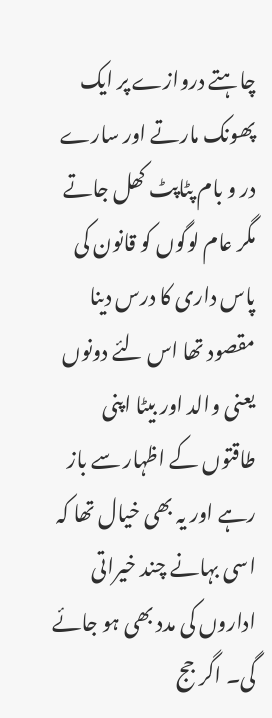چاہتے دروازے پر ایک پھونک مارتے اور سارے در و بام پٹاپٹ کھل جاتے مگر عام لوگوں کو قانون کی پاس داری کا درس دینا مقصود تھا اس لئے دونوں یعنی والد اور بیٹا اپنی طاقتوں کے اظہار سے باز رہے اور یہ بھی خیال تھا کہ اسی بہانے چند خیراتی اداروں کی مدد بھی ہو جائے گی۔ اگر جج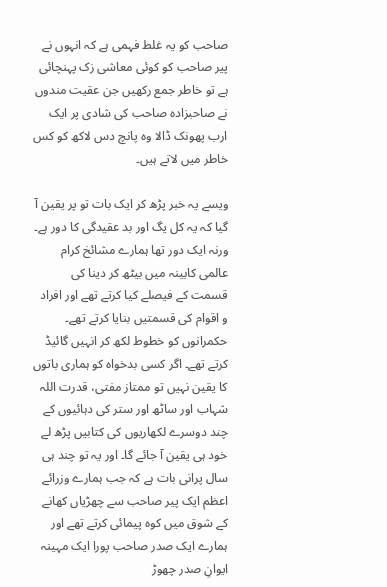صاحب کو یہ غلط فہمی ہے کہ انہوں نے پیر صاحب کو کوئی معاشی زک پہنچائی ہے تو خاطر جمع رکھیں جن عقیت مندوں نے صاحبزادہ صاحب کی شادی پر ایک ارب پھونک ڈالا وہ پانچ دس لاکھ کو کس خاطر میں لاتے ہیں۔

ویسے یہ خبر پڑھ کر ایک بات تو پر یقین آ گیا کہ یہ کل یگ اور بد عقیدگی کا دور ہے۔ ورنہ ایک دور تھا ہمارے مشائخ کرام عالمی کابینہ میں بیٹھ کر دینا کی قسمت کے فیصلے کیا کرتے تھے اور افراد و اقوام کی قسمتیں بنایا کرتے تھے۔ حکمرانوں کو خطوط لکھ کر انہیں گائیڈ کرتے تھے۔ اگر کسی بدخواہ کو ہماری باتوں کا یقین نہیں تو ممتاز مفتی، قدرت اللہ شہاب اور ساٹھ اور ستر کی دہائیوں کے چند دوسرے لکھاریوں کی کتابیں پڑھ لے خود ہی یقین آ جائے گا۔ اور یہ تو چند ہی سال پرانی بات ہے کہ جب ہمارے وزرائے اعظم ایک پیر صاحب سے چھڑیاں کھانے کے شوق میں کوہ پیمائی کرتے تھے اور ہمارے ایک صدر صاحب پورا ایک مہینہ ایوانِ صدر چھوڑ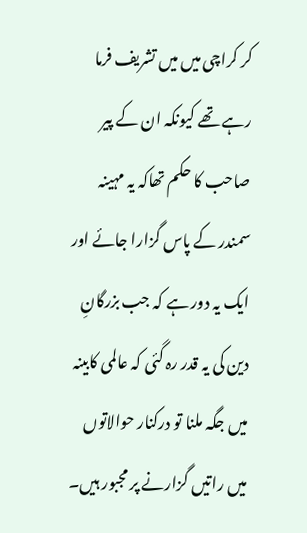کر کراچی میں میں تشریف فرما رہے تھے کیونکہ ان کے پیر صاحب کا حکم تھاکہ یہ مہینہ سمندر کے پاس گزارا جائے اور ایک یہ دور ہے کہ جب بزرگانِ دین کی یہ قدر رہ گئی کہ عالمی کابینہ میں جگہ ملنا تو درکنار حوالاتوں میں راتیں گزارنے پر مجبور ہیں۔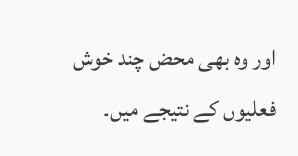اور وہ بھی محض چند خوش فعلیوں کے نتیجے میں۔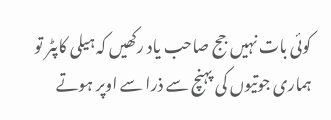کوئی بات نہیں جج صاحب یاد رکھیں کہ ہیلی کاپٹر تو ہماری جوتیوں کی پہنچ سے ذرا سے اوپر ہوتے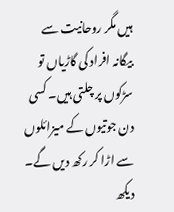ہیں مگر روحانیت سے بیگانہ افراد کی گاڑیاں تو سڑکوں پر چلتی ہیں۔ کسی دن جوتیوں کے میزائلوں سے اڑا کر رکھ دیں گے۔ دیکھ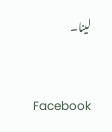لینا۔


Facebook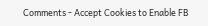Comments - Accept Cookies to Enable FB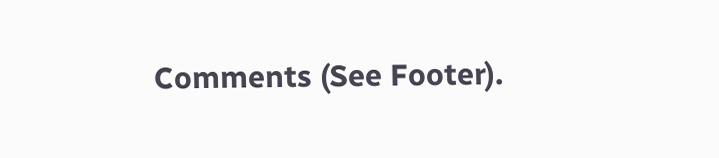Comments (See Footer).